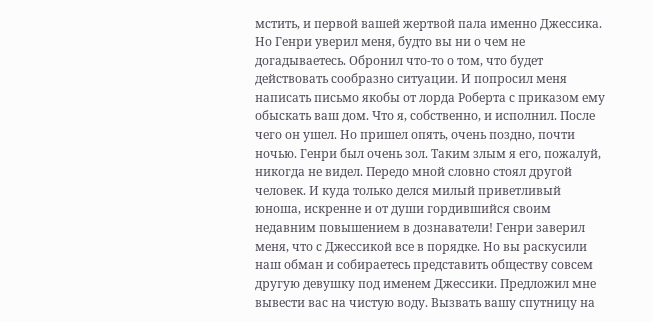мстить, и первой вашей жертвой пала именно Джессика. Но Генри уверил меня, будто вы ни о чем не догадываетесь. Обронил что-то о том, что будет действовать сообразно ситуации. И попросил меня написать письмо якобы от лорда Роберта с приказом ему обыскать ваш дом. Что я, собственно, и исполнил. После чего он ушел. Но пришел опять, очень поздно, почти ночью. Генри был очень зол. Таким злым я его, пожалуй, никогда не видел. Передо мной словно стоял другой человек. И куда только делся милый приветливый юноша, искренне и от души гордившийся своим недавним повышением в дознаватели! Генри заверил меня, что с Джессикой все в порядке. Но вы раскусили наш обман и собираетесь представить обществу совсем другую девушку под именем Джессики. Предложил мне вывести вас на чистую воду. Вызвать вашу спутницу на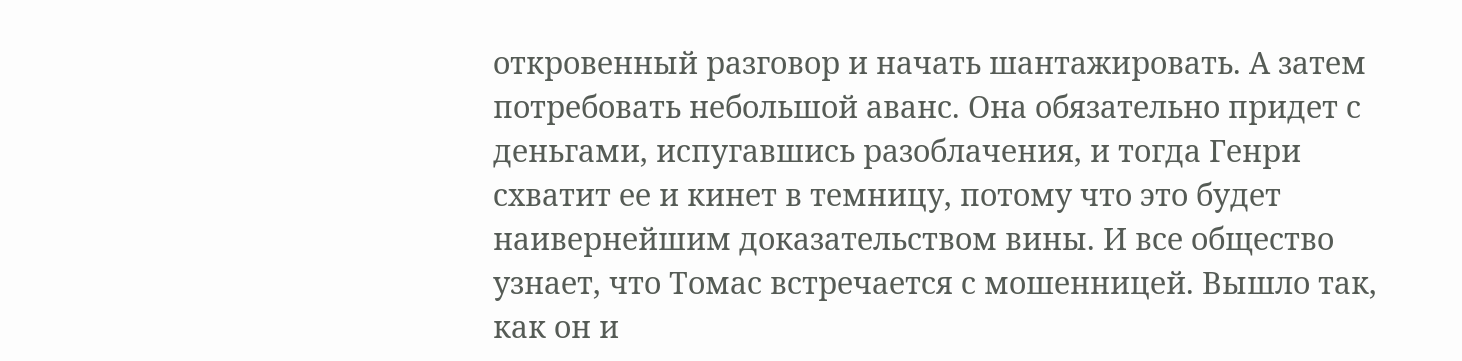откровенный разговор и начать шантажировать. А затем потребовать небольшой аванс. Она обязательно придет с деньгами, испугавшись разоблачения, и тогда Генри схватит ее и кинет в темницу, потому что это будет наивернейшим доказательством вины. И все общество узнает, что Томас встречается с мошенницей. Вышло так, как он и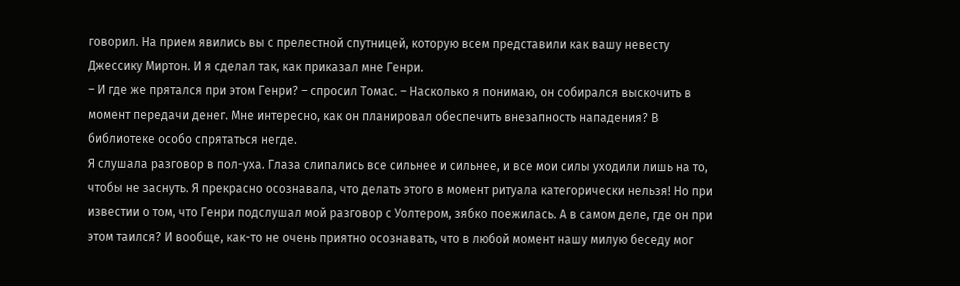говорил. На прием явились вы с прелестной спутницей, которую всем представили как вашу невесту Джессику Миртон. И я сделал так, как приказал мне Генри.
– И где же прятался при этом Генри? – спросил Томас. – Насколько я понимаю, он собирался выскочить в момент передачи денег. Мне интересно, как он планировал обеспечить внезапность нападения? В библиотеке особо спрятаться негде.
Я слушала разговор в пол-уха. Глаза слипались все сильнее и сильнее, и все мои силы уходили лишь на то, чтобы не заснуть. Я прекрасно осознавала, что делать этого в момент ритуала категорически нельзя! Но при известии о том, что Генри подслушал мой разговор с Уолтером, зябко поежилась. А в самом деле, где он при этом таился? И вообще, как-то не очень приятно осознавать, что в любой момент нашу милую беседу мог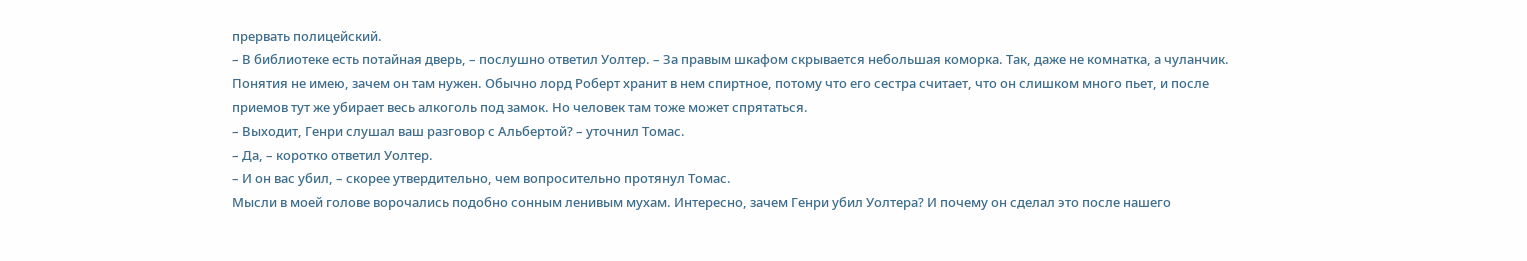прервать полицейский.
– В библиотеке есть потайная дверь, – послушно ответил Уолтер. – За правым шкафом скрывается небольшая коморка. Так, даже не комнатка, а чуланчик. Понятия не имею, зачем он там нужен. Обычно лорд Роберт хранит в нем спиртное, потому что его сестра считает, что он слишком много пьет, и после приемов тут же убирает весь алкоголь под замок. Но человек там тоже может спрятаться.
– Выходит, Генри слушал ваш разговор с Альбертой? – уточнил Томас.
– Да, – коротко ответил Уолтер.
– И он вас убил, – скорее утвердительно, чем вопросительно протянул Томас.
Мысли в моей голове ворочались подобно сонным ленивым мухам. Интересно, зачем Генри убил Уолтера? И почему он сделал это после нашего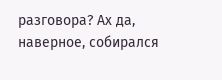разговора? Ах да, наверное, собирался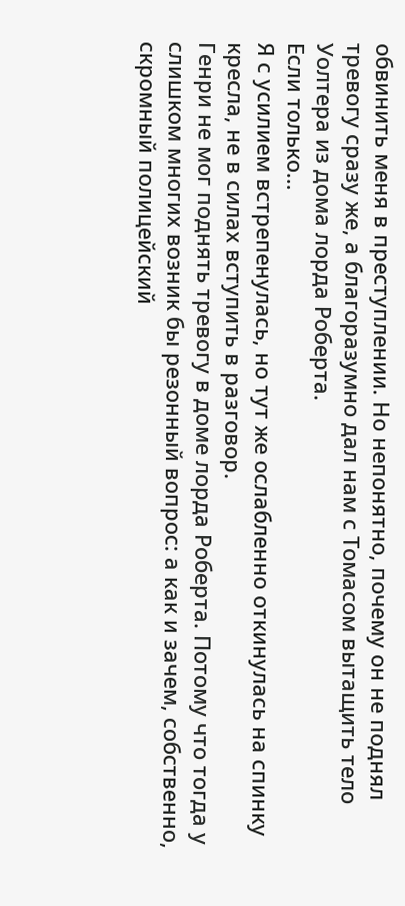обвинить меня в преступлении. Но непонятно, почему он не поднял тревогу сразу же, а благоразумно дал нам с Томасом вытащить тело Уолтера из дома лорда Роберта.
Если только…
Я с усилием встрепенулась, но тут же ослабленно откинулась на спинку кресла, не в силах вступить в разговор.
Генри не мог поднять тревогу в доме лорда Роберта. Потому что тогда у слишком многих возник бы резонный вопрос: а как и зачем, собственно, скромный полицейский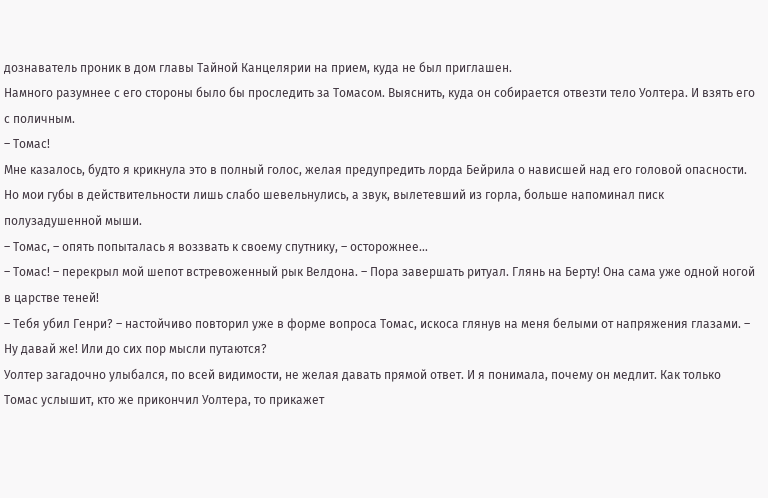дознаватель проник в дом главы Тайной Канцелярии на прием, куда не был приглашен.
Намного разумнее с его стороны было бы проследить за Томасом. Выяснить, куда он собирается отвезти тело Уолтера. И взять его с поличным.
– Томас!
Мне казалось, будто я крикнула это в полный голос, желая предупредить лорда Бейрила о нависшей над его головой опасности. Но мои губы в действительности лишь слабо шевельнулись, а звук, вылетевший из горла, больше напоминал писк полузадушенной мыши.
– Томас, – опять попыталась я воззвать к своему спутнику, – осторожнее…
– Томас! – перекрыл мой шепот встревоженный рык Велдона. – Пора завершать ритуал. Глянь на Берту! Она сама уже одной ногой в царстве теней!
– Тебя убил Генри? – настойчиво повторил уже в форме вопроса Томас, искоса глянув на меня белыми от напряжения глазами. – Ну давай же! Или до сих пор мысли путаются?
Уолтер загадочно улыбался, по всей видимости, не желая давать прямой ответ. И я понимала, почему он медлит. Как только Томас услышит, кто же прикончил Уолтера, то прикажет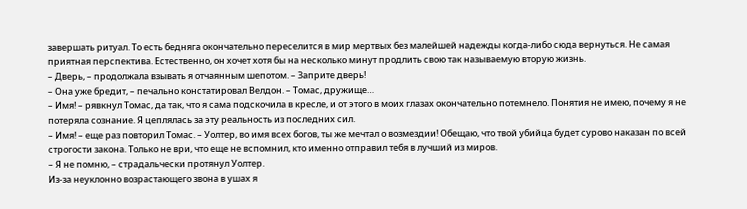завершать ритуал. То есть бедняга окончательно переселится в мир мертвых без малейшей надежды когда-либо сюда вернуться. Не самая приятная перспектива. Естественно, он хочет хотя бы на несколько минут продлить свою так называемую вторую жизнь.
– Дверь, – продолжала взывать я отчаянным шепотом. – Заприте дверь!
– Она уже бредит, – печально констатировал Велдон. – Томас, дружище…
– Имя! – рявкнул Томас, да так, что я сама подскочила в кресле, и от этого в моих глазах окончательно потемнело. Понятия не имею, почему я не потеряла сознание. Я цеплялась за эту реальность из последних сил.
– Имя! – еще раз повторил Томас. – Уолтер, во имя всех богов, ты же мечтал о возмездии! Обещаю, что твой убийца будет сурово наказан по всей строгости закона. Только не ври, что еще не вспомнил, кто именно отправил тебя в лучший из миров.
– Я не помню, – страдальчески протянул Уолтер.
Из-за неуклонно возрастающего звона в ушах я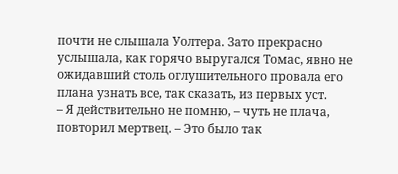почти не слышала Уолтера. Зато прекрасно услышала, как горячо выругался Томас, явно не ожидавший столь оглушительного провала его плана узнать все, так сказать, из первых уст.
– Я действительно не помню, – чуть не плача, повторил мертвец. – Это было так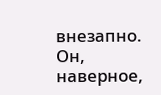внезапно. Он, наверное,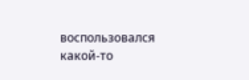воспользовался какой-то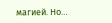магией. Но…